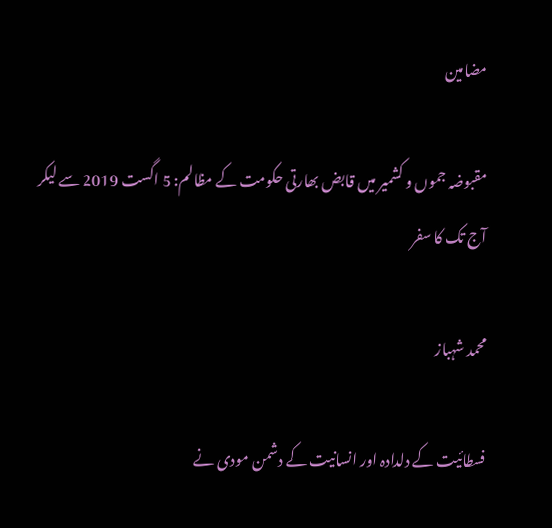مضامین

مقبوضہ جموں و کشمیر میں قابض بھارتی حکومت کے مظالم: 5 اگست 2019 سے لیکر آج تک کا سفر

محمد شہباز

فسطائیت کے دلدادہ اور انسانیت کے دشمن مودی نے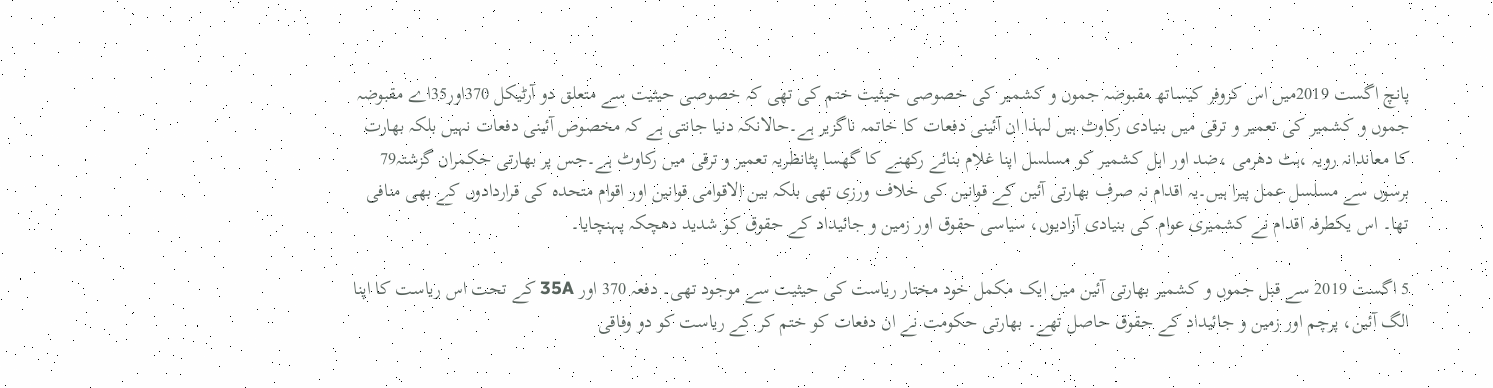پانچ اگست 2019میں اس کروفر کیساتھ مقبوضہ جموں و کشمیر کی خصوصی حیثیت ختم کی تھی کہ خصوصی حیثیت سے متعلق دو آرٹیکل 370اور35اے مقبوضہ جموں و کشمیر کی تعمیر و ترقی میں بنیادی رکاوٹ ہیں لہذا ان آئینی دفعات کا خاتمہ ناگزیر ہے۔حالانکہ دنیا جانتی ہے کہ مخصوص آئینی دفعات نہیں بلکہ بھارت کا معاندانہ رویہ ،ہٹ دھرمی ،ضد اور اہل کشمیر کو مسلسل اپنا غلام بنائے رکھنے کا گھسا پٹانظریہ تعمیر و ترقی میں رکاوٹ ہے۔جس پر بھارتی حکمران گزشتہ79 برسوں سے مسلسل عمل پیرا ہیں۔یہ اقدام نہ صرف بھارتی آئین کے قوانین کی خلاف ورزی تھی بلکہ بین الاقوامی قوانین اور اقوام متحدہ کی قراردادوں کے بھی منافی تھا۔ اس یکطرفہ اقدام نے کشمیری عوام کی بنیادی آزادیوں، سیاسی حقوق اور زمین و جائیداد کے حقوق کو شدید دھچکہ پہنچایا۔

5 اگست 2019 سے قبل جموں و کشمیر بھارتی آئین میں ایک مکمل خود مختار ریاست کی حیثیت سے موجود تھی۔ دفعہ 370 اور 35A کے تحت اس ریاست کا اپنا الگ آئین، پرچم اور زمین و جائیداد کے حقوق حاصل تھے۔ بھارتی حکومت نے ان دفعات کو ختم کر کے ریاست کو دو وفاقی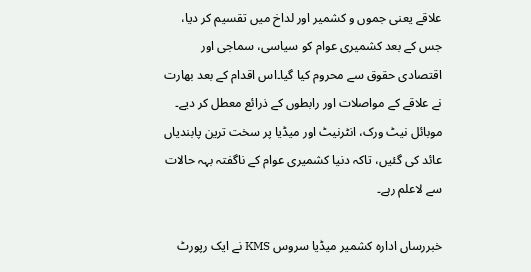علاقے یعنی جموں و کشمیر اور لداخ میں تقسیم کر دیا، جس کے بعد کشمیری عوام کو سیاسی، سماجی اور اقتصادی حقوق سے محروم کیا گیا۔اس اقدام کے بعد بھارت نے علاقے کے مواصلات اور رابطوں کے ذرائع معطل کر دیے۔ موبائل نیٹ ورک، انٹرنیٹ اور میڈیا پر سخت ترین پابندیاں عائد کی گئیں، تاکہ دنیا کشمیری عوام کے ناگفتہ بہہ حالات سے لاعلم رہے۔

خبررساں ادارہ کشمیر میڈیا سروس KMS نے ایک رپورٹ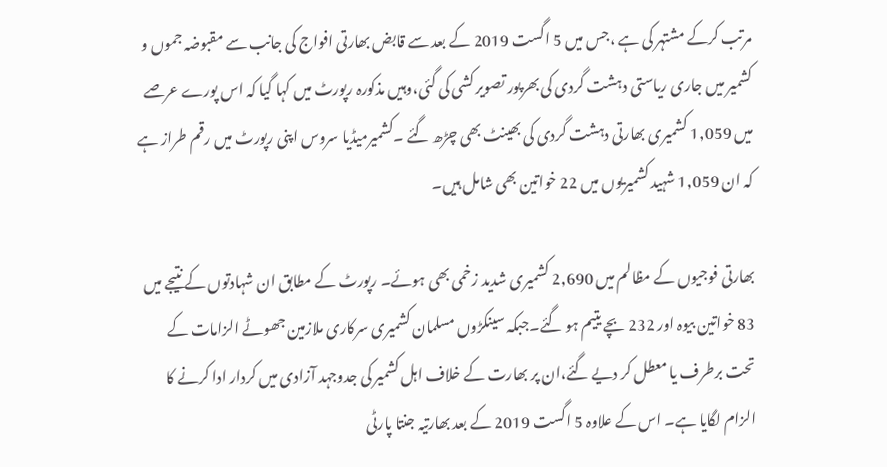مرتب کرکے مشتہر کی ہے ،جس میں 5 اگست 2019 کے بعد سے قابض بھارتی افواج کی جانب سے مقبوضہ جموں و کشمیر میں جاری ریاستی دہشت گردی کی بھرپور تصویر کشی کی گئی،وہیں مذکورہ رپورٹ میں کہا گیا کہ اس پورے عرصے میں 1,059 کشمیری بھارتی دہشت گردی کی بھینٹ بھی چڑھ گئے ۔کشمیرمیڈیا سروس اپنی رپورٹ میں رقم طراز ہے کہ ان 1,059 شہید کشمیریوں میں 22 خواتین بھی شامل ہیں۔

بھارتی فوجیوں کے مظالم میں 2,690 کشمیری شدید زخمی بھی ہوئے۔ رپورٹ کے مطابق ان شہادتوں کے نتیجے میں 83 خواتین بیوہ اور 232 بچے یتیم ہو گئے۔جبکہ سینکڑوں مسلمان کشمیری سرکاری ملازمین جھوٹے الزامات کے تحت برطرف یا معطل کر دیے گئے،ان پر بھارت کے خلاف اہل کشمیر کی جدوجہد آزادی میں کردار ادا کرنے کا الزام لگایا ہے۔ اس کے علاوہ 5 اگست 2019 کے بعد بھارتیہ جنتا پارٹی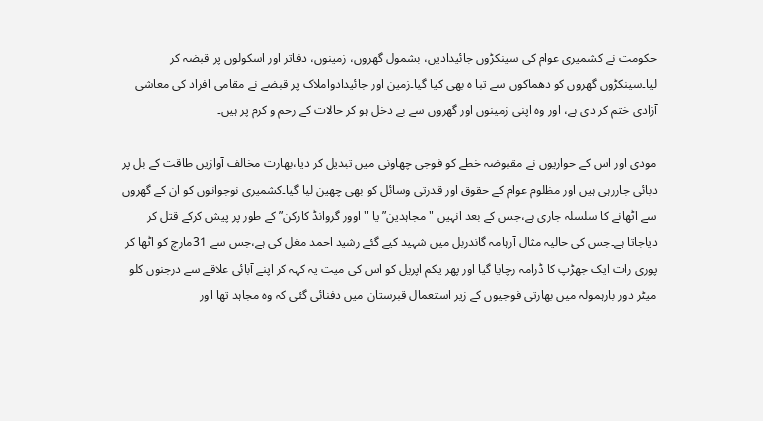حکومت نے کشمیری عوام کی سینکڑوں جائیدادیں، بشمول گھروں، زمینوں، دفاتر اور اسکولوں پر قبضہ کر لیا۔سینکڑوں گھروں کو دھماکوں سے تبا ہ بھی کیا گیا۔زمین اور جائیدادواملاک پر قبضے نے مقامی افراد کی معاشی آزادی ختم کر دی ہے، اور وہ اپنی زمینوں اور گھروں سے بے دخل ہو کر حالات کے رحم و کرم پر ہیں۔

مودی اور اس کے حواریوں نے مقبوضہ خطے کو فوجی چھاونی میں تبدیل کر دیا،بھارت مخالف آوازیں طاقت کے بل پر دبائی جاررہی ہیں اور مظلوم عوام کے حقوق اور قدرتی وسائل کو بھی چھین لیا گیا۔کشمیری نوجوانوں کو ان کے گھروں سے اٹھانے کا سلسلہ جاری ہے،جس کے بعد انہیں "مجاہدین” یا "اوور گروانڈ کارکن” کے طور پر پیش کرکے قتل کر دیاجاتا ہے۔جس کی حالیہ مثال آرہامہ گاندربل میں شہید کیے گئے رشید احمد مغل کی ہے،جس سے 31مارچ کو اٹھا کر پوری رات ایک جھڑپ کا ڈرامہ رچایا گیا اور پھر یکم اپریل کو اس کی میت یہ کہہ کر اپنے آبائی علاقے سے درجنوں کلو میٹر دور بارہمولہ میں بھارتی فوجیوں کے زیر استعمال قبرستان میں دفنائی گئی کہ وہ مجاہد تھا اور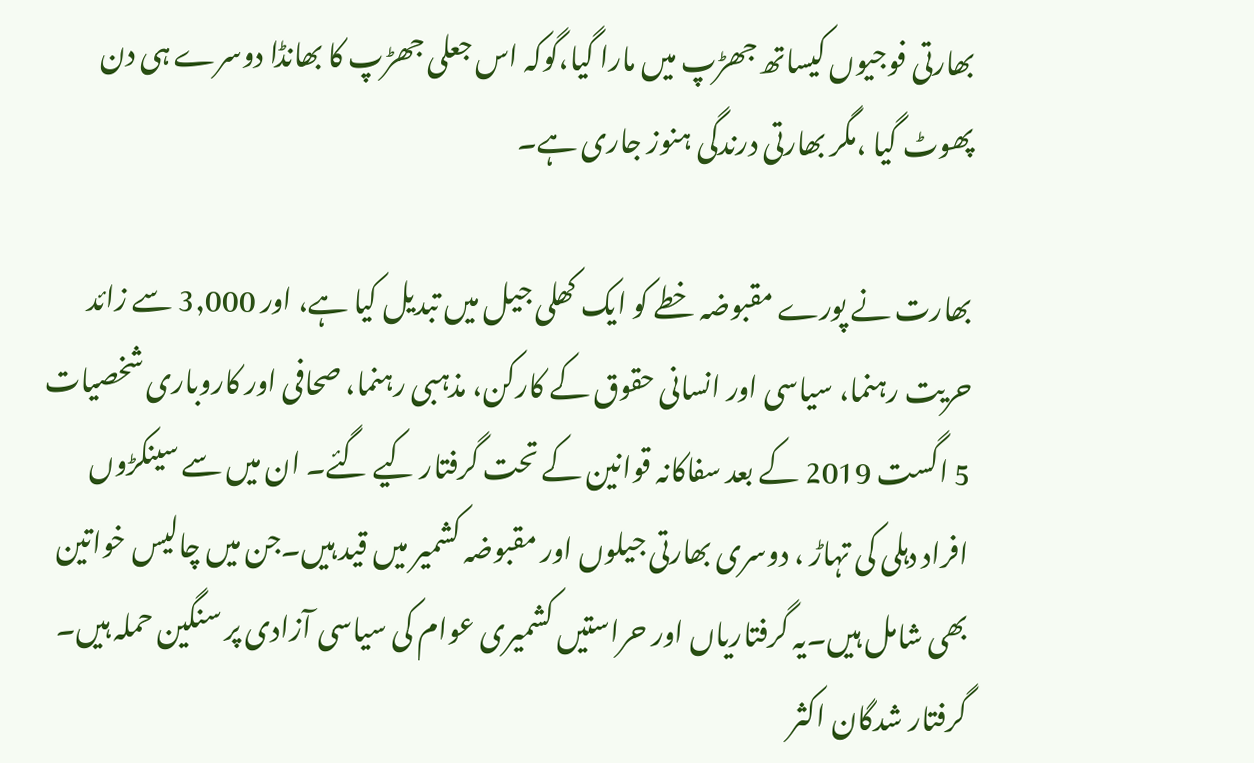بھارتی فوجیوں کیساتھ جھڑپ میں مارا گیا،گوکہ اس جعلی جھڑپ کا بھانڈا دوسرے ہی دن پھوٹ گیا ،مگر بھارتی درندگی ہنوز جاری ہے۔

بھارت نے پورے مقبوضہ خطے کو ایک کھلی جیل میں تبدیل کیا ہے، اور 3,000 سے زائد حریت رہنما، سیاسی اور انسانی حقوق کے کارکن، مذہبی رہنما، صحافی اور کاروباری شخصیات 5 اگست 2019 کے بعد سفاکانہ قوانین کے تحت گرفتار کیے گئے۔ ان میں سے سینکڑوں افراد دہلی کی تہاڑ ، دوسری بھارتی جیلوں اور مقبوضہ کشمیر میں قید ہیں۔جن میں چالیس خواتین بھی شامل ہیں۔یہ گرفتاریاں اور حراستیں کشمیری عوام کی سیاسی آزادی پر سنگین حملہ ہیں۔ گرفتار شدگان اکثر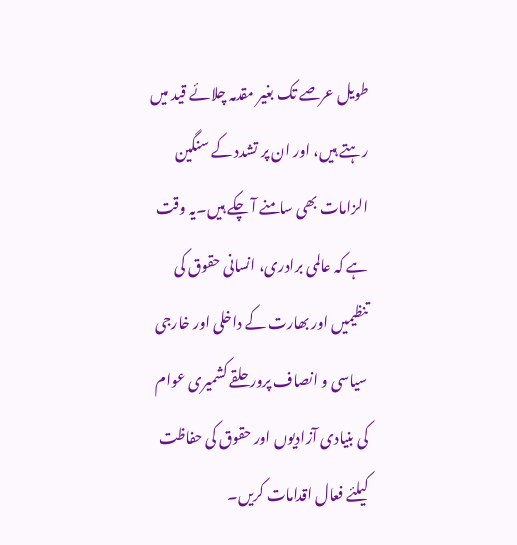طویل عرصے تک بغیر مقدمہ چلائے قید میں رہتے ہیں، اور ان پر تشدد کے سنگین الزامات بھی سامنے آ چکے ہیں۔یہ وقت ہے کہ عالمی برادری، انسانی حقوق کی تنظیمیں اور بھارت کے داخلی اور خارجی سیاسی و انصاف پرور حلقے کشمیری عوام کی بنیادی آزادیوں اور حقوق کی حفاظت کیلئے فعال اقدامات کریں۔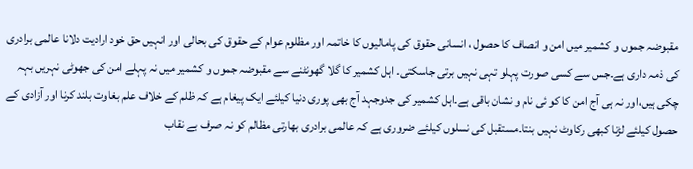مقبوضہ جموں و کشمیر میں امن و انصاف کا حصول ، انسانی حقوق کی پامالیوں کا خاتمہ اور مظلوم عوام کے حقوق کی بحالی اور انہیں حق خود ارادیت دلانا عالمی برادری کی ذمہ داری ہے۔جس سے کسی صورت پہلو تہی نہیں برتی جاسکتی۔ اہل کشمیر کا گلا گھونٹنے سے مقبوضہ جموں و کشمیر میں نہ پہلے امن کی جھوٹی نہریں بہہ چکی ہیں،اور نہ ہی آج امن کا کو ئی نام و نشان باقی ہے۔اہل کشمیر کی جدوجہد آج بھی پوری دنیا کیلئے ایک پیغام ہے کہ ظلم کے خلاف علم بغاوت بلند کرنا اور آزادی کے حصول کیلئے لڑنا کبھی رکاوٹ نہیں بنتا۔مستقبل کی نسلوں کیلئے ضروری ہے کہ عالمی برادری بھارتی مظالم کو نہ صرف بے نقاب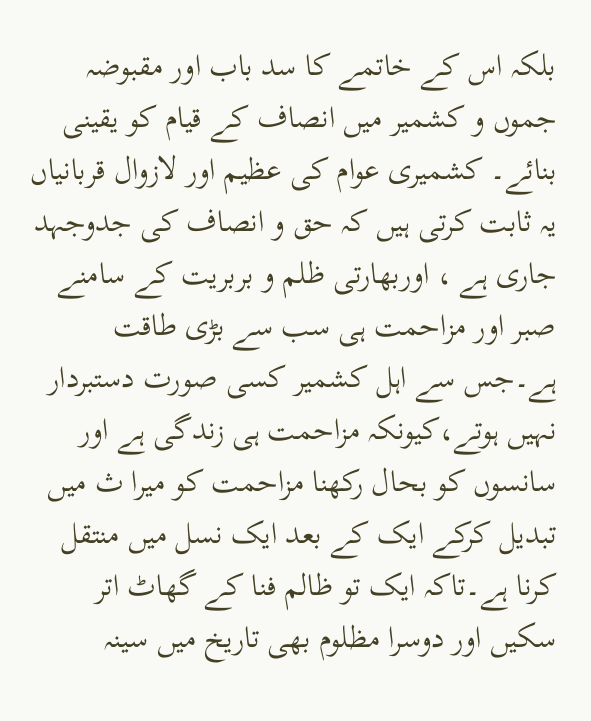بلکہ اس کے خاتمے کا سد باب اور مقبوضہ جموں و کشمیر میں انصاف کے قیام کو یقینی بنائے۔ کشمیری عوام کی عظیم اور لازوال قربانیاں یہ ثابت کرتی ہیں کہ حق و انصاف کی جدوجہد جاری ہے ، اوربھارتی ظلم و بربریت کے سامنے صبر اور مزاحمت ہی سب سے بڑی طاقت ہے۔جس سے اہل کشمیر کسی صورت دستبردار نہیں ہوتے،کیونکہ مزاحمت ہی زندگی ہے اور سانسوں کو بحال رکھنا مزاحمت کو میرا ث میں تبدیل کرکے ایک کے بعد ایک نسل میں منتقل کرنا ہے۔تاکہ ایک تو ظالم فنا کے گھاٹ اتر سکیں اور دوسرا مظلوم بھی تاریخ میں سینہ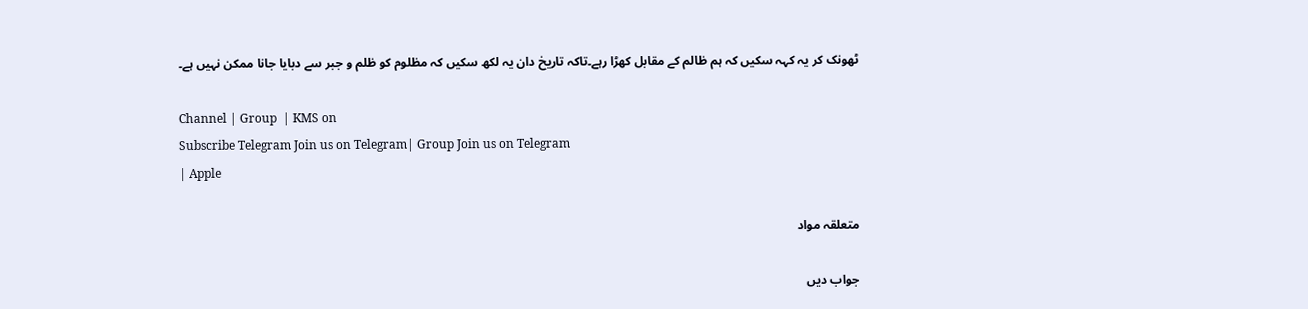ٹھونک کر یہ کہہ سکیں کہ ہم ظالم کے مقابل کھڑا رہے۔تاکہ تاریخ دان یہ لکھ سکیں کہ مظلوم کو ظلم و جبر سے دبایا جانا ممکن نہیں ہے۔

Channel | Group  | KMS on
Subscribe Telegram Join us on Telegram| Group Join us on Telegram
| Apple

متعلقہ مواد

جواب دیں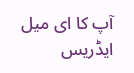آپ کا ای میل ایڈریس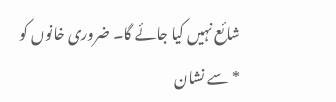شائع نہیں کیا جائے گا۔ ضروری خانوں کو * سے نشان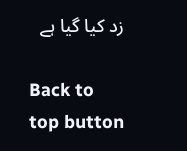زد کیا گیا ہے

Back to top button